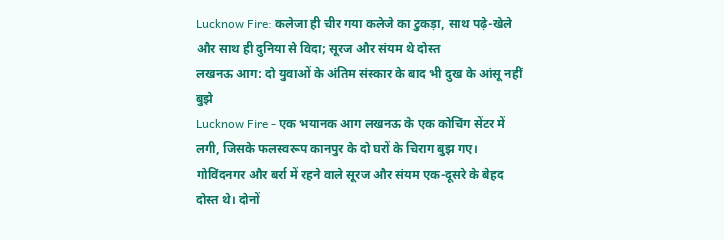Lucknow Fire: कलेजा ही चीर गया कलेजे का टुकड़ा, साथ पढ़े-खेले और साथ ही दुनिया से विदा; सूरज और संयम थे दोस्त
लखनऊ आग: दो युवाओं के अंतिम संस्कार के बाद भी दुख के आंसू नहीं बुझे
Lucknow Fire - एक भयानक आग लखनऊ के एक कोचिंग सेंटर में लगी, जिसके फलस्वरूप कानपुर के दो घरों के चिराग बुझ गए। गोविंदनगर और बर्रा में रहने वाले सूरज और संयम एक-दूसरे के बेहद दोस्त थे। दोनों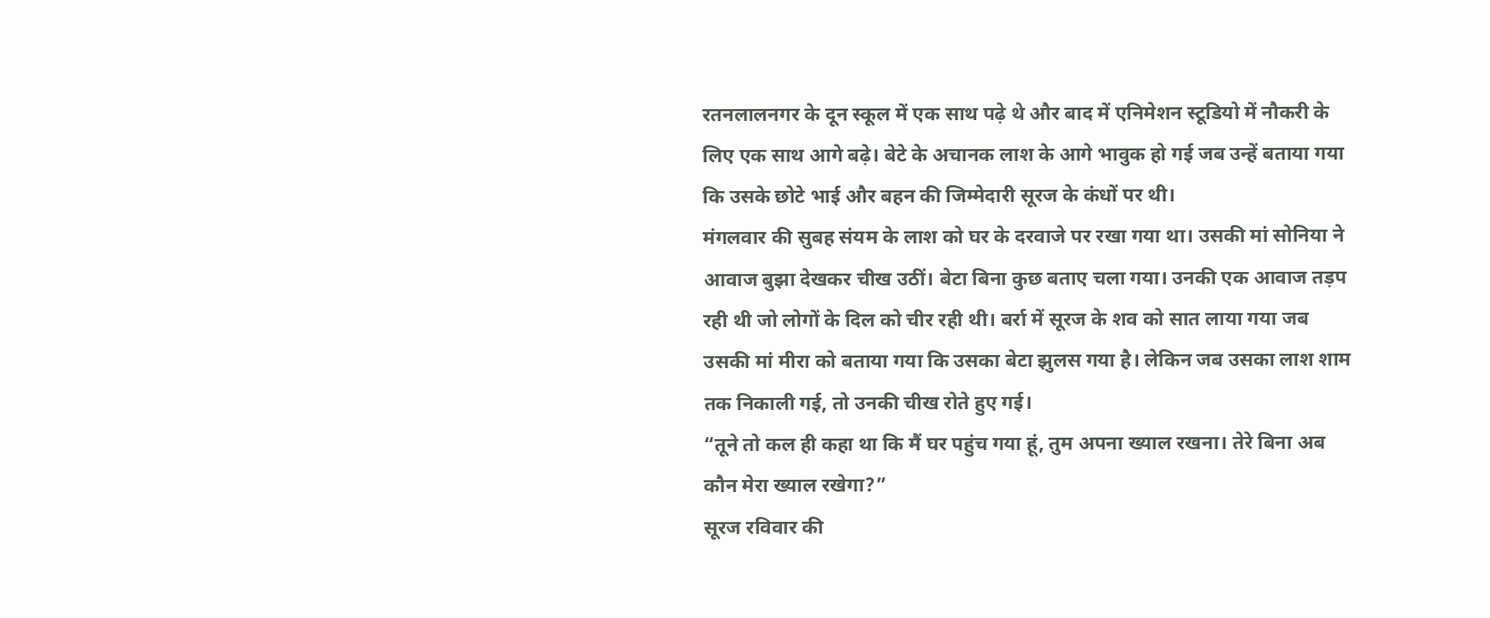रतनलालनगर के दून स्कूल में एक साथ पढ़े थे और बाद में एनिमेशन स्टूडियो में नौकरी के लिए एक साथ आगे बढ़े। बेटे के अचानक लाश के आगे भावुक हो गई जब उन्हें बताया गया कि उसके छोटे भाई और बहन की जिम्मेदारी सूरज के कंधों पर थी।
मंगलवार की सुबह संयम के लाश को घर के दरवाजे पर रखा गया था। उसकी मां सोनिया ने आवाज बुझा देखकर चीख उठीं। बेटा बिना कुछ बताए चला गया। उनकी एक आवाज तड़प रही थी जो लोगों के दिल को चीर रही थी। बर्रा में सूरज के शव को सात लाया गया जब उसकी मां मीरा को बताया गया कि उसका बेटा झुलस गया है। लेकिन जब उसका लाश शाम तक निकाली गई, तो उनकी चीख रोते हुए गई।
“तूने तो कल ही कहा था कि मैं घर पहुंच गया हूं, तुम अपना ख्याल रखना। तेरे बिना अब कौन मेरा ख्याल रखेगा?”
सूरज रविवार की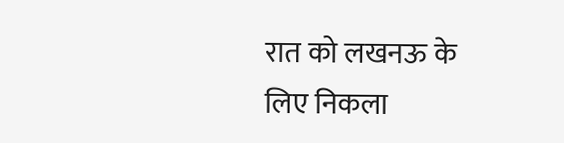रात को लखनऊ के लिए निकला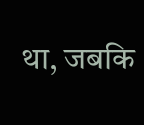था, जबकि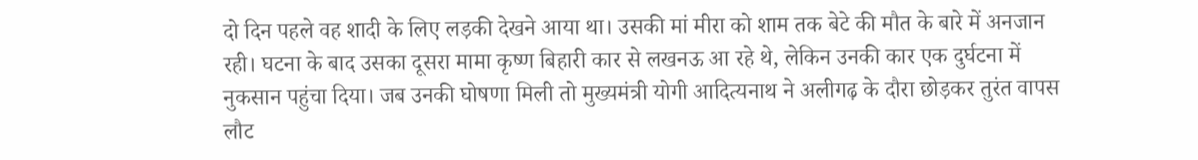दो दिन पहले वह शादी के लिए लड़की देखने आया था। उसकी मां मीरा को शाम तक बेटे की मौत के बारे में अनजान रही। घटना के बाद उसका दूसरा मामा कृष्ण बिहारी कार से लखनऊ आ रहे थे, लेकिन उनकी कार एक दुर्घटना में नुकसान पहुंचा दिया। जब उनकी घोषणा मिली तो मुख्यमंत्री योगी आदित्यनाथ ने अलीगढ़ के दौरा छोड़कर तुरंत वापस लौट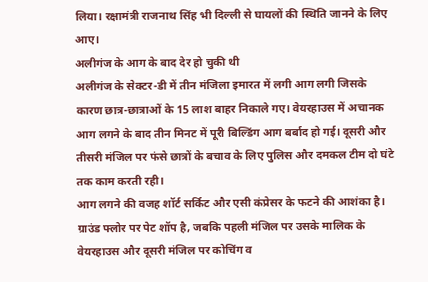लिया। रक्षामंत्री राजनाथ सिंह भी दिल्ली से घायलों की स्थिति जानने के लिए आए।
अलीगंज के आग के बाद देर हो चुकी थी
अलीगंज के सेक्टर-डी में तीन मंजिला इमारत में लगी आग लगी जिसके कारण छात्र-छात्राओं के 15 लाश बाहर निकाले गए। वेयरहाउस में अचानक आग लगने के बाद तीन मिनट में पूरी बिल्डिंग आग बर्बाद हो गई। दूसरी और तीसरी मंजिल पर फंसे छात्रों के बचाव के लिए पुलिस और दमकल टीम दो घंटे तक काम करती रही।
आग लगने की वजह शॉर्ट सर्किट और एसी कंप्रेसर के फटने की आशंका है। ग्राउंड फ्लोर पर पेट शॉप है, जबकि पहली मंजिल पर उसके मालिक के वेयरहाउस और दूसरी मंजिल पर कोचिंग व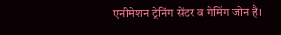एनीमेशन ट्रेनिंग सेंटर व गेमिंग जोन है।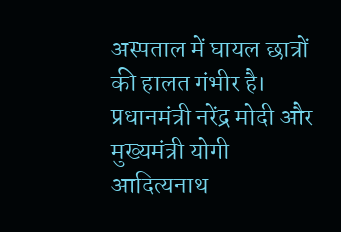अस्पताल में घायल छात्रों की हालत गंभीर है। प्रधानमंत्री नरेंद्र मोदी और मुख्यमंत्री योगी आदित्यनाथ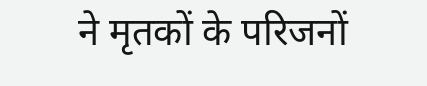ने मृतकों के परिजनों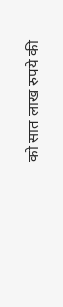को सात लाख रुपये की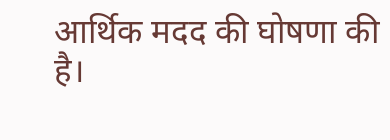आर्थिक मदद की घोषणा की है।